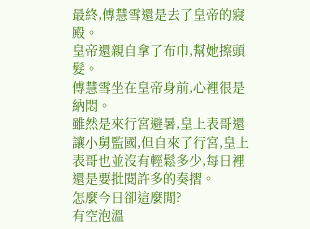最終,傅慧雪還是去了皇帝的寢殿。
皇帝還親自拿了布巾,幫她擦頭髮。
傅慧雪坐在皇帝身前,心裡很是納悶。
雖然是來行宮避暑,皇上表哥還讓小舅監國,但自來了行宮,皇上表哥也並沒有輕鬆多少,每日裡還是要批閱許多的奏摺。
怎麼今日卻這麼閒?
有空泡溫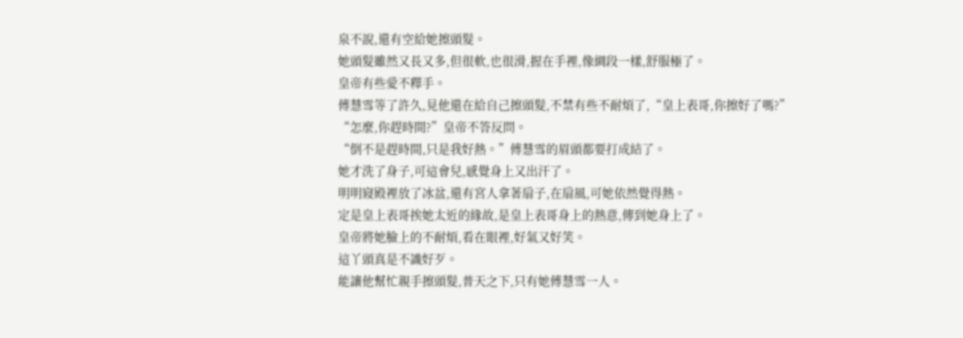泉不說,還有空給她擦頭髮。
她頭髮雖然又長又多,但很軟,也很滑,握在手裡,像綢段一樣,舒服極了。
皇帝有些愛不釋手。
傅慧雪等了許久,見他還在給自己擦頭髮,不禁有些不耐煩了,“皇上表哥,你擦好了嗎?”
“怎麼,你趕時間?”皇帝不答反問。
“倒不是趕時間,只是我好熱。”傅慧雪的眉頭都要打成結了。
她才洗了身子,可這會兒,感覺身上又出汗了。
明明寢殿裡放了冰盆,還有宮人拿著扇子,在扇風,可她依然覺得熱。
定是皇上表哥挨她太近的緣故,是皇上表哥身上的熱意,傳到她身上了。
皇帝將她臉上的不耐煩,看在眼裡,好氣又好笑。
這丫頭真是不識好歹。
能讓他幫忙親手擦頭髮,普天之下,只有她傅慧雪一人。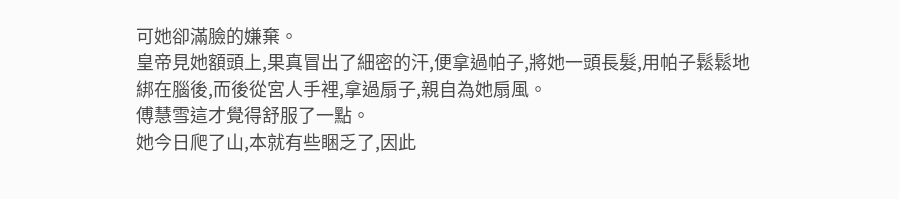可她卻滿臉的嫌棄。
皇帝見她額頭上,果真冒出了細密的汗,便拿過帕子,將她一頭長髮,用帕子鬆鬆地綁在腦後,而後從宮人手裡,拿過扇子,親自為她扇風。
傅慧雪這才覺得舒服了一點。
她今日爬了山,本就有些睏乏了,因此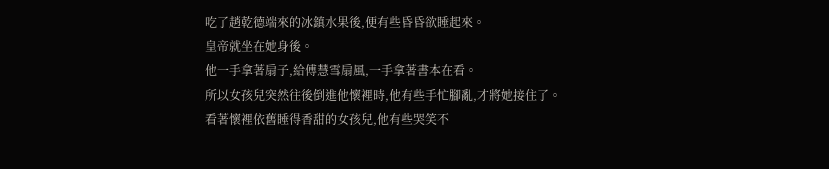吃了趙乾德端來的冰鎮水果後,便有些昏昏欲睡起來。
皇帝就坐在她身後。
他一手拿著扇子,給傅慧雪扇風,一手拿著書本在看。
所以女孩兒突然往後倒進他懷裡時,他有些手忙腳亂,才將她接住了。
看著懷裡依舊睡得香甜的女孩兒,他有些哭笑不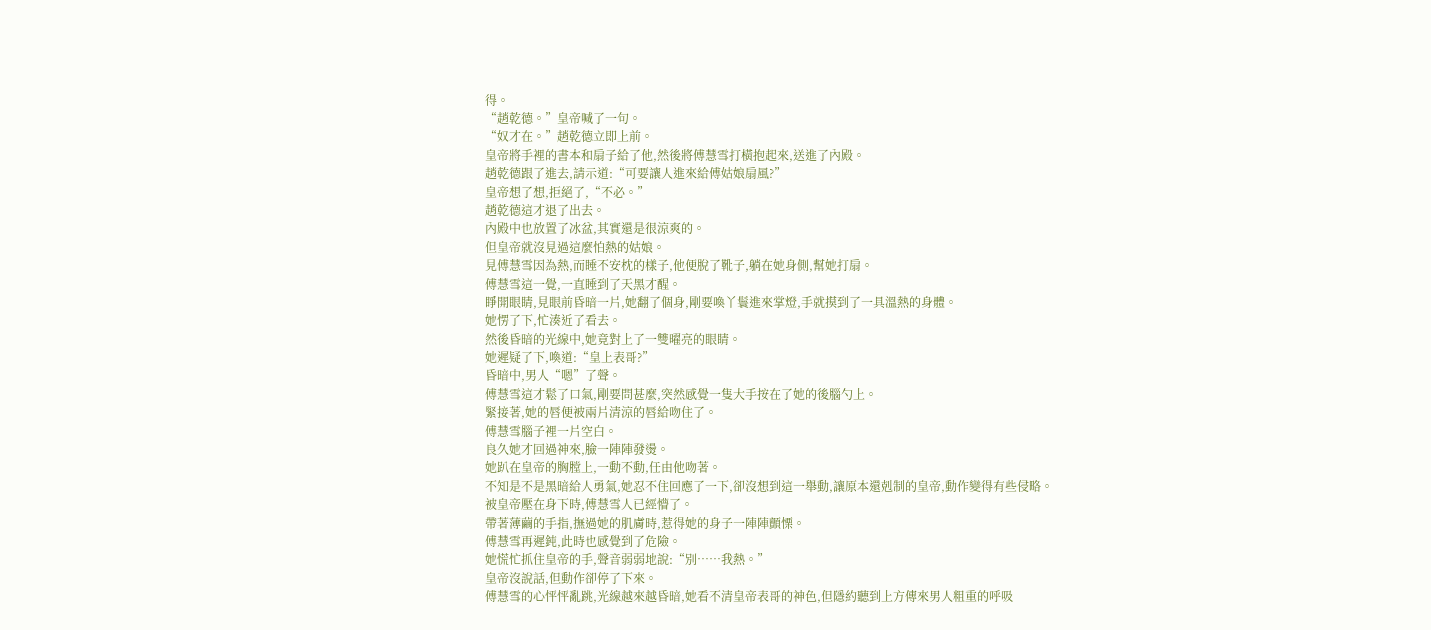得。
“趙乾德。”皇帝喊了一句。
“奴才在。”趙乾德立即上前。
皇帝將手裡的書本和扇子給了他,然後將傅慧雪打橫抱起來,送進了內殿。
趙乾德跟了進去,請示道:“可要讓人進來給傅姑娘扇風?”
皇帝想了想,拒絕了,“不必。”
趙乾德這才退了出去。
內殿中也放置了冰盆,其實還是很涼爽的。
但皇帝就沒見過這麼怕熱的姑娘。
見傅慧雪因為熱,而睡不安枕的樣子,他便脫了靴子,躺在她身側,幫她打扇。
傅慧雪這一覺,一直睡到了天黑才醒。
睜開眼睛,見眼前昏暗一片,她翻了個身,剛要喚丫鬟進來掌燈,手就摸到了一具溫熱的身體。
她愣了下,忙湊近了看去。
然後昏暗的光線中,她竟對上了一雙曜亮的眼睛。
她遲疑了下,喚道:“皇上表哥?”
昏暗中,男人“嗯”了聲。
傅慧雪這才鬆了口氣,剛要問甚麼,突然感覺一隻大手按在了她的後腦勺上。
緊接著,她的唇便被兩片清涼的唇給吻住了。
傅慧雪腦子裡一片空白。
良久她才回過神來,臉一陣陣發燙。
她趴在皇帝的胸膛上,一動不動,任由他吻著。
不知是不是黑暗給人勇氣,她忍不住回應了一下,卻沒想到這一舉動,讓原本還剋制的皇帝,動作變得有些侵略。
被皇帝壓在身下時,傅慧雪人已經懵了。
帶著薄繭的手指,撫過她的肌膚時,惹得她的身子一陣陣顫慄。
傅慧雪再遲鈍,此時也感覺到了危險。
她慌忙抓住皇帝的手,聲音弱弱地說:“別……我熱。”
皇帝沒說話,但動作卻停了下來。
傅慧雪的心怦怦亂跳,光線越來越昏暗,她看不清皇帝表哥的神色,但隱約聽到上方傳來男人粗重的呼吸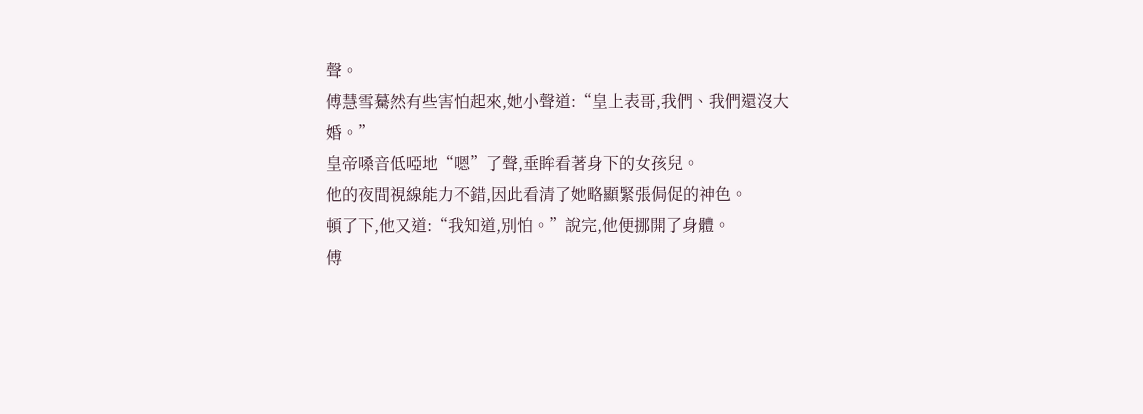聲。
傅慧雪驀然有些害怕起來,她小聲道:“皇上表哥,我們、我們還沒大婚。”
皇帝嗓音低啞地“嗯”了聲,垂眸看著身下的女孩兒。
他的夜間視線能力不錯,因此看清了她略顯緊張侷促的神色。
頓了下,他又道:“我知道,別怕。”說完,他便挪開了身體。
傅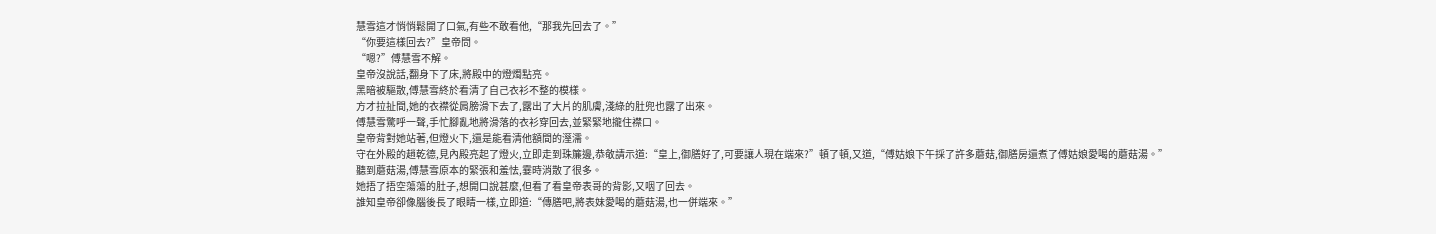慧雪這才悄悄鬆開了口氣,有些不敢看他,“那我先回去了。”
“你要這樣回去?”皇帝問。
“嗯?”傅慧雪不解。
皇帝沒說話,翻身下了床,將殿中的燈燭點亮。
黑暗被驅散,傅慧雪終於看清了自己衣衫不整的模樣。
方才拉扯間,她的衣襟從肩膀滑下去了,露出了大片的肌膚,淺綠的肚兜也露了出來。
傅慧雪驚呼一聲,手忙腳亂地將滑落的衣衫穿回去,並緊緊地攏住襟口。
皇帝背對她站著,但燈火下,還是能看清他額間的溼濡。
守在外殿的趙乾德,見內殿亮起了燈火,立即走到珠簾邊,恭敬請示道:“皇上,御膳好了,可要讓人現在端來?”頓了頓,又道,“傅姑娘下午採了許多蘑菇,御膳房還煮了傅姑娘愛喝的蘑菇湯。”
聽到蘑菇湯,傅慧雪原本的緊張和羞怯,霎時消散了很多。
她捂了捂空蕩蕩的肚子,想開口說甚麼,但看了看皇帝表哥的背影,又咽了回去。
誰知皇帝卻像腦後長了眼睛一樣,立即道:“傳膳吧,將表妹愛喝的蘑菇湯,也一併端來。”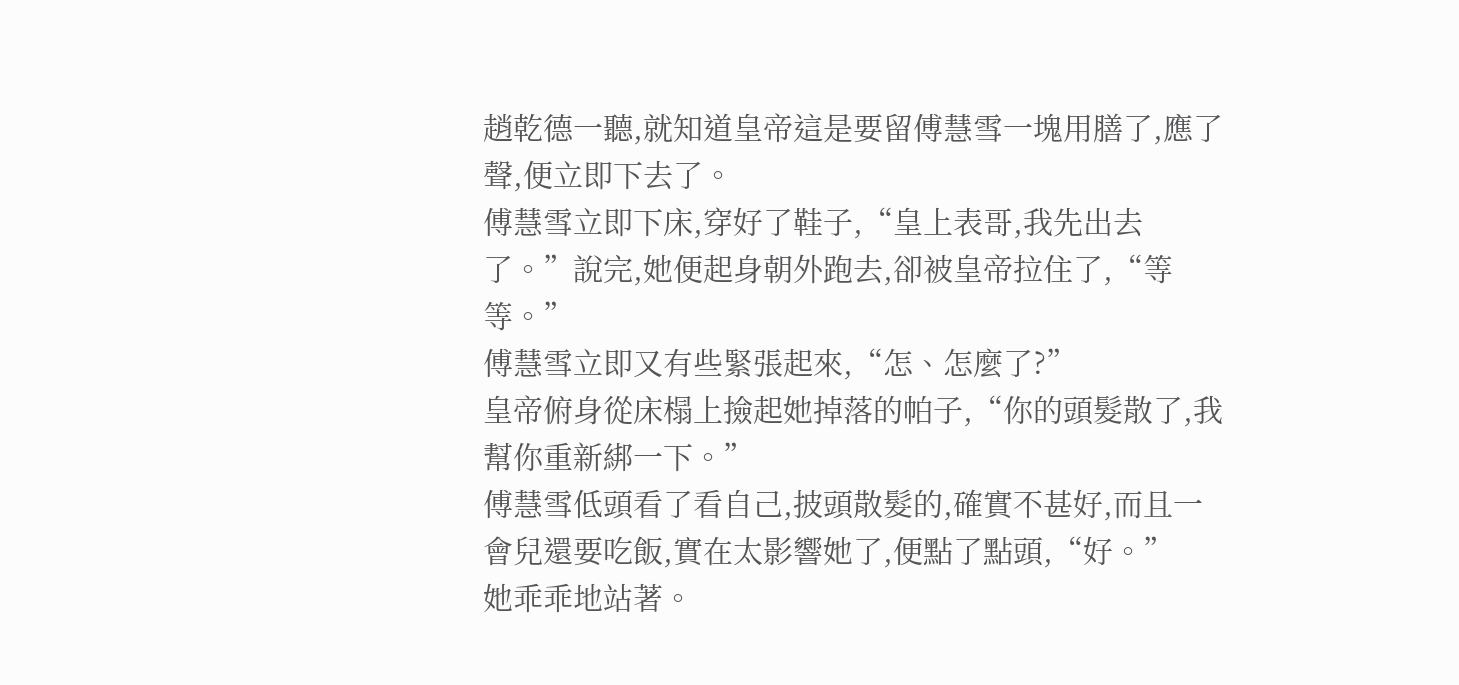趙乾德一聽,就知道皇帝這是要留傅慧雪一塊用膳了,應了聲,便立即下去了。
傅慧雪立即下床,穿好了鞋子,“皇上表哥,我先出去了。”說完,她便起身朝外跑去,卻被皇帝拉住了,“等等。”
傅慧雪立即又有些緊張起來,“怎、怎麼了?”
皇帝俯身從床榻上撿起她掉落的帕子,“你的頭髮散了,我幫你重新綁一下。”
傅慧雪低頭看了看自己,披頭散髮的,確實不甚好,而且一會兒還要吃飯,實在太影響她了,便點了點頭,“好。”
她乖乖地站著。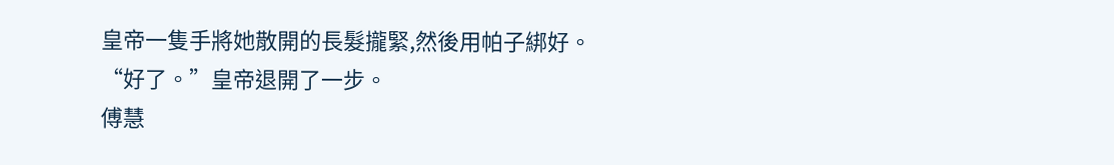皇帝一隻手將她散開的長髮攏緊,然後用帕子綁好。
“好了。”皇帝退開了一步。
傅慧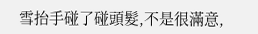雪抬手碰了碰頭髮,不是很滿意,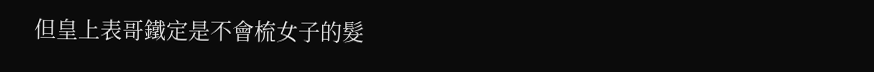但皇上表哥鐵定是不會梳女子的髮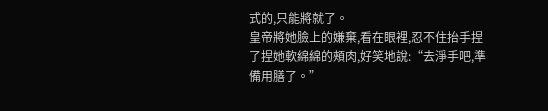式的,只能將就了。
皇帝將她臉上的嫌棄,看在眼裡,忍不住抬手捏了捏她軟綿綿的頰肉,好笑地說:“去淨手吧,準備用膳了。”